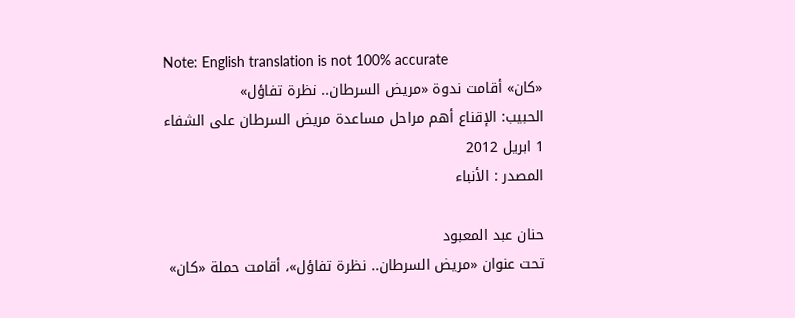Note: English translation is not 100% accurate
«كان» أقامت ندوة «مريض السرطان.. نظرة تفاؤل»
الحبيب: الإقناع أهم مراحل مساعدة مريض السرطان على الشفاء
1 ابريل 2012
المصدر : الأنباء

حنان عبد المعبود
تحت عنوان «مريض السرطان.. نظرة تفاؤل»، أقامت حملة «كان»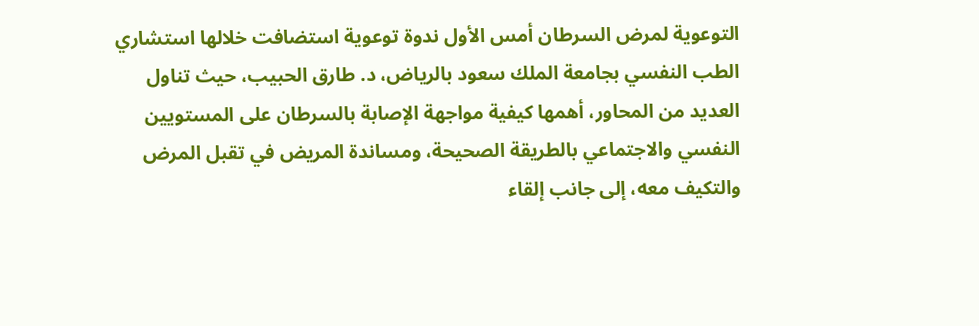التوعوية لمرض السرطان أمس الأول ندوة توعوية استضافت خلالها استشاري الطب النفسي بجامعة الملك سعود بالرياض، د. طارق الحبيب، حيث تناول العديد من المحاور، أهمها كيفية مواجهة الإصابة بالسرطان على المستويين النفسي والاجتماعي بالطريقة الصحيحة، ومساندة المريض في تقبل المرض والتكيف معه، إلى جانب إلقاء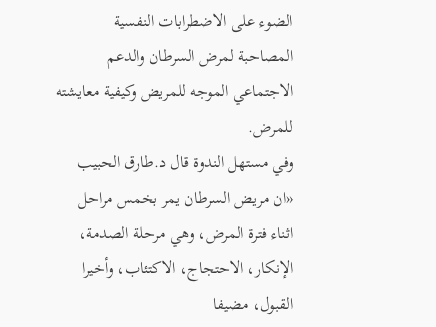الضوء على الاضطرابات النفسية المصاحبة لمرض السرطان والدعم الاجتماعي الموجه للمريض وكيفية معايشته للمرض.
وفي مستهل الندوة قال د.طارق الحبيب «ان مريض السرطان يمر بخمس مراحل اثناء فترة المرض، وهي مرحلة الصدمة، الإنكار، الاحتجاج، الاكتئاب، وأخيرا القبول، مضيفا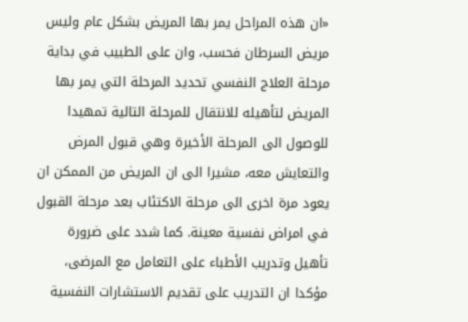«ان هذه المراحل يمر بها المريض بشكل عام وليس مريض السرطان فحسب، وان على الطبيب في بداية مرحلة العلاج النفسي تحديد المرحلة التي يمر بها المريض لتأهيله للانتقال للمرحلة التالية تمهيدا للوصول الى المرحلة الأخيرة وهي قبول المرض والتعايش معه، مشيرا الى ان المريض من الممكن ان يعود مرة اخرى الى مرحلة الاكتئاب بعد مرحلة القبول في امراض نفسية معينة. كما شدد على ضرورة تأهيل وتدريب الأطباء على التعامل مع المرضى، مؤكدا ان التدريب على تقديم الاستشارات النفسية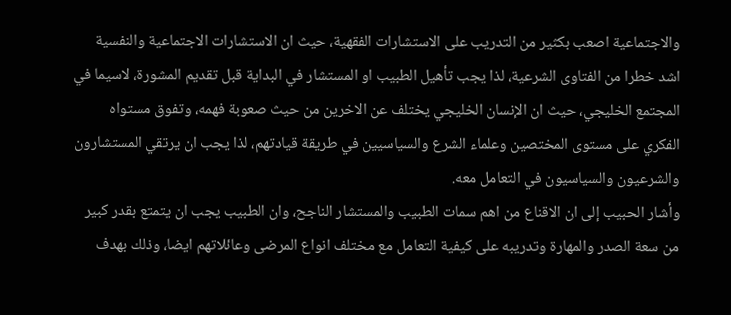والاجتماعية اصعب بكثير من التدريب على الاستشارات الفقهية، حيث ان الاستشارات الاجتماعية والنفسية اشد خطرا من الفتاوى الشرعية، لذا يجب تأهيل الطبيب او المستشار في البداية قبل تقديم المشورة، لاسيما في المجتمع الخليجي، حيث ان الإنسان الخليجي يختلف عن الاخرين من حيث صعوبة فهمه، وتفوق مستواه الفكري على مستوى المختصين وعلماء الشرع والسياسيين في طريقة قيادتهم، لذا يجب ان يرتقي المستشارون والشرعيون والسياسيون في التعامل معه.
وأشار الحبيب إلى ان الاقناع من اهم سمات الطبيب والمستشار الناجح، وان الطبيب يجب ان يتمتع بقدر كبير من سعة الصدر والمهارة وتدريبه على كيفية التعامل مع مختلف انواع المرضى وعائلاتهم ايضا، وذلك بهدف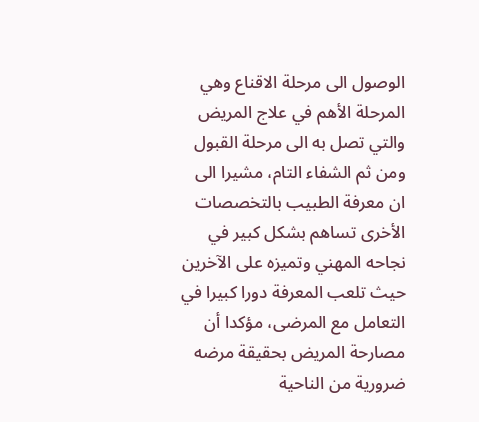الوصول الى مرحلة الاقناع وهي المرحلة الأهم في علاج المريض والتي تصل به الى مرحلة القبول ومن ثم الشفاء التام، مشيرا الى ان معرفة الطبيب بالتخصصات الأخرى تساهم بشكل كبير في نجاحه المهني وتميزه على الآخرين حيث تلعب المعرفة دورا كبيرا في التعامل مع المرضى، مؤكدا أن مصارحة المريض بحقيقة مرضه ضرورية من الناحية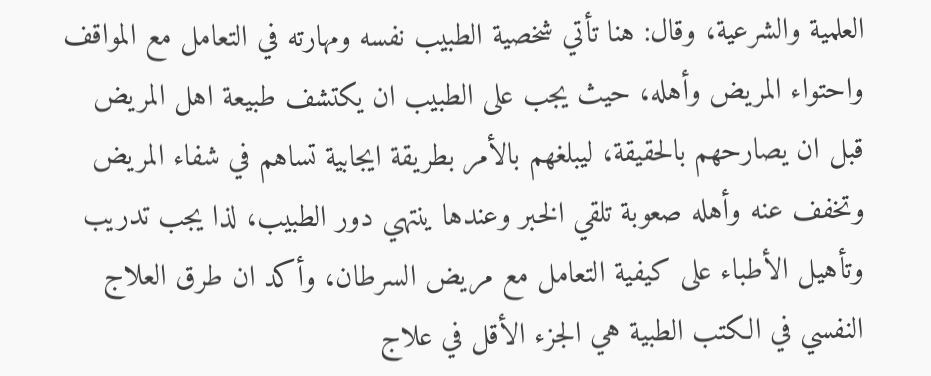العلمية والشرعية، وقال: هنا تأتي شخصية الطبيب نفسه ومهارته في التعامل مع المواقف واحتواء المريض وأهله، حيث يجب على الطبيب ان يكتشف طبيعة اهل المريض قبل ان يصارحهم بالحقيقة، ليبلغهم بالأمر بطريقة ايجابية تساهم في شفاء المريض وتخفف عنه وأهله صعوبة تلقي الخبر وعندها ينتهي دور الطبيب، لذا يجب تدريب وتأهيل الأطباء على كيفية التعامل مع مريض السرطان، وأكد ان طرق العلاج النفسي في الكتب الطبية هي الجزء الأقل في علاج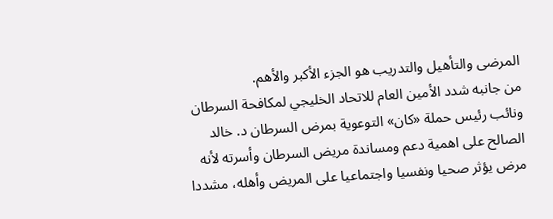المرضى والتأهيل والتدريب هو الجزء الأكبر والأهم.
من جانبه شدد الأمين العام للاتحاد الخليجي لمكافحة السرطان ونائب رئيس حملة «كان» التوعوية بمرض السرطان د. خالد الصالح على اهمية دعم ومساندة مريض السرطان وأسرته لأنه مرض يؤثر صحيا ونفسيا واجتماعيا على المريض وأهله، مشددا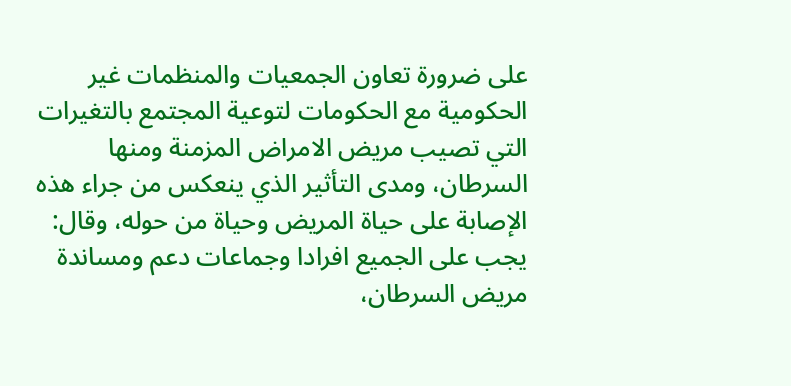على ضرورة تعاون الجمعيات والمنظمات غير الحكومية مع الحكومات لتوعية المجتمع بالتغيرات التي تصيب مريض الامراض المزمنة ومنها السرطان، ومدى التأثير الذي ينعكس من جراء هذه الإصابة على حياة المريض وحياة من حوله، وقال: يجب على الجميع افرادا وجماعات دعم ومساندة مريض السرطان،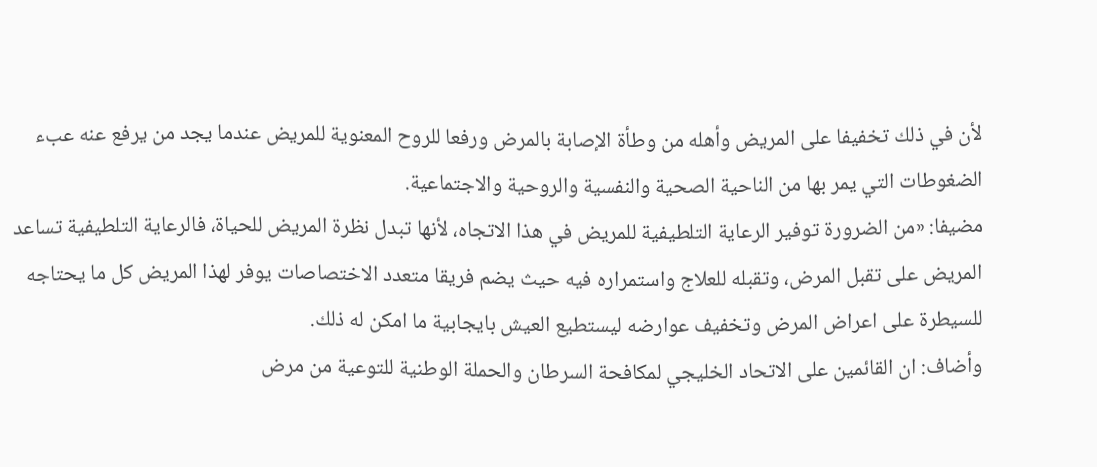لأن في ذلك تخفيفا على المريض وأهله من وطأة الإصابة بالمرض ورفعا للروح المعنوية للمريض عندما يجد من يرفع عنه عبء الضغوطات التي يمر بها من الناحية الصحية والنفسية والروحية والاجتماعية.
مضيفا: «من الضرورة توفير الرعاية التلطيفية للمريض في هذا الاتجاه، لأنها تبدل نظرة المريض للحياة، فالرعاية التلطيفية تساعد المريض على تقبل المرض، وتقبله للعلاج واستمراره فيه حيث يضم فريقا متعدد الاختصاصات يوفر لهذا المريض كل ما يحتاجه للسيطرة على اعراض المرض وتخفيف عوارضه ليستطيع العيش بايجابية ما امكن له ذلك.
وأضاف: ان القائمين على الاتحاد الخليجي لمكافحة السرطان والحملة الوطنية للتوعية من مرض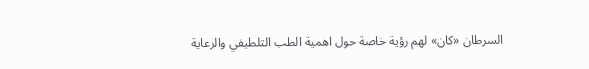السرطان «كان» لهم رؤية خاصة حول اهمية الطب التلطيفي والرعاية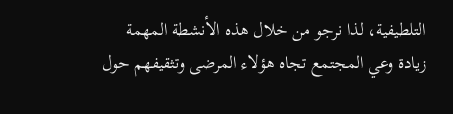التلطيفية، لذا نرجو من خلال هذه الأنشطة المهمة زيادة وعي المجتمع تجاه هؤلاء المرضى وتثقيفهم حول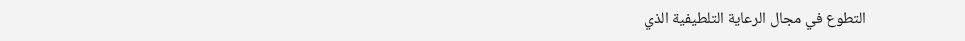التطوع في مجال الرعاية التلطيفية الذي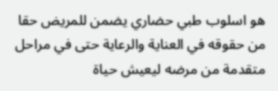هو اسلوب طبي حضاري يضمن للمريض حقا من حقوقه في العناية والرعاية حتى في مراحل متقدمة من مرضه ليعيش حياة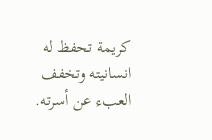كريمة تحفظ له انسانيته وتخفف العبء عن أسرته.